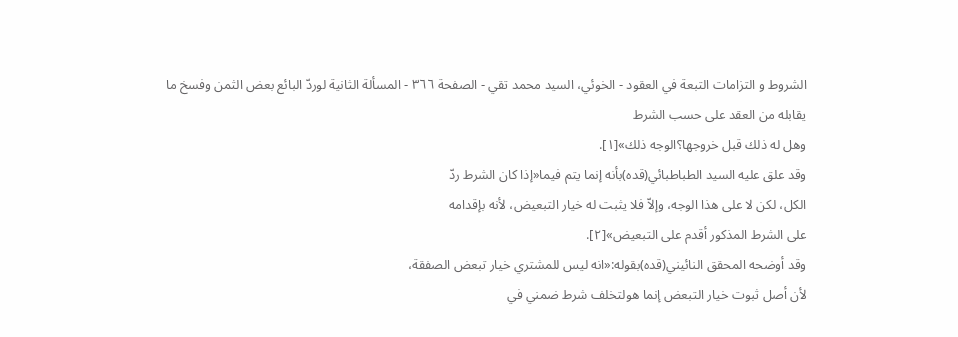الشروط و التزامات التبعة في العقود - الخوئي، السيد محمد تقي - الصفحة ٣٦٦ - المسألة الثانية لوردّ البائع بعض الثمن وفسخ ما يقابله من العقد على حسب الشرط
وهل له ذلك قبل خروجها؟الوجه ذلك»[١].
وقد علق عليه السيد الطباطبائي(قده)بأنه إنما يتم فيما«إذا كان الشرط ردّ
الكل، لكن لا على هذا الوجه، وإلاّ فلا يثبت له خيار التبعيض، لأنه بإقدامه
على الشرط المذكور أقدم على التبعيض»[٢].
وقد أوضحه المحقق النائيني(قده)بقوله:«انه ليس للمشتري خيار تبعض الصفقة،
لأن أصل ثبوت خيار التبعض إنما هولتخلف شرط ضمني في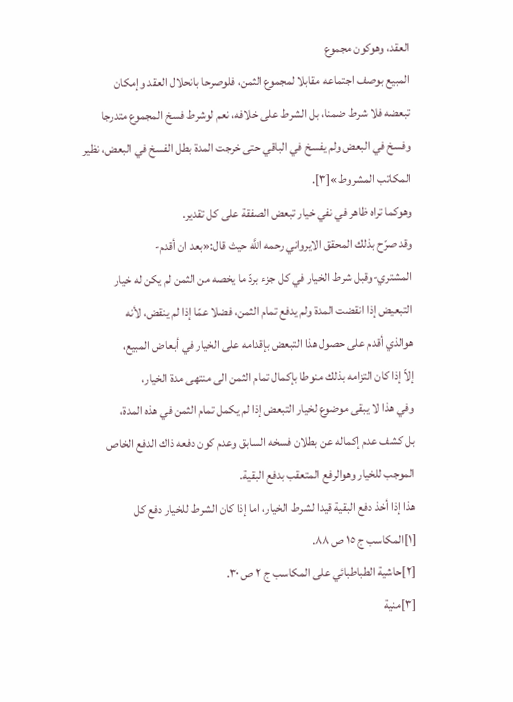العقد، وهوكون مجموع
المبيع بوصف اجتماعه مقابلا لمجموع الثمن، فلوصرحا بانحلال العقد وإمكان
تبعضه فلا شرط ضمنا، بل الشرط على خلافه، نعم لوشرط فسخ المجموع متدرجا
وفسخ في البعض ولم يفسخ في الباقي حتى خرجت المدة بطل الفسخ في البعض، نظير
المكاتب المشروط»[٣].
وهوكما تراه ظاهر في نفي خيار تبعض الصفقة على كل تقدير.
وقد صرّح بذلك المحقق الايرواني رحمه اللَّه حيث قال:«بعد ان أقدم-
المشتري-وقبل شرط الخيار في كل جزء بردّ ما يخصه من الثمن لم يكن له خيار
التبعيض إذا انقضت المدة ولم يدفع تمام الثمن، فضلا عمّا إذا لم ينقض، لأنه
هوالذي أقدم على حصول هذا التبعض بإقدامه على الخيار في أبعاض المبيع،
إلاّ إذا كان التزامه بذلك منوطا بإكمال تمام الثمن الى منتهى مدة الخيار،
وفي هذا لا يبقى موضوع لخيار التبعض إذا لم يكمل تمام الثمن في هذه المدة،
بل كشف عدم إكماله عن بطلان فسخه السابق وعدم كون دفعه ذاك الدفع الخاص
الموجب للخيار وهوالرفع المتعقب بدفع البقية.
هذا إذا أخذ دفع البقية قيدا لشرط الخيار، اما إذا كان الشرط للخيار دفع كل
[١]المكاسب ج ١٥ ص ٨٨.
[٢]حاشية الطباطبائي على المكاسب ج ٢ ص ٣٠.
[٣]منية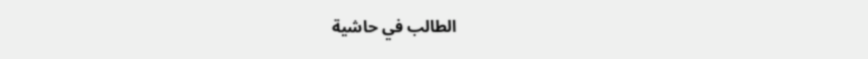الطالب في حاشية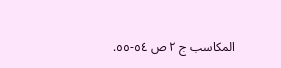المكاسب ج ٢ ص ٥٤-٥٥.